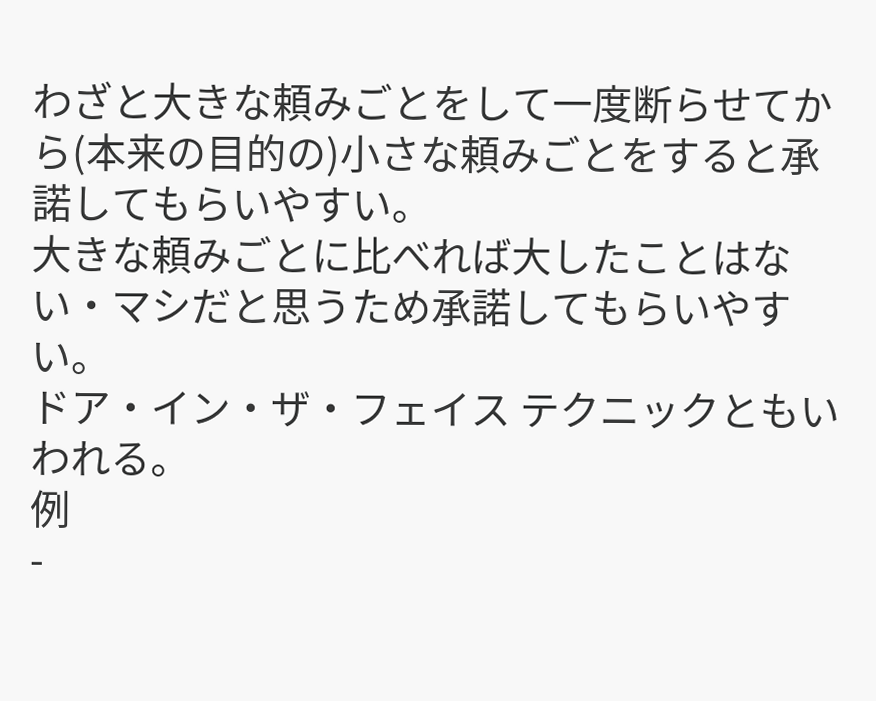わざと大きな頼みごとをして一度断らせてから(本来の目的の)小さな頼みごとをすると承諾してもらいやすい。
大きな頼みごとに比べれば大したことはない・マシだと思うため承諾してもらいやすい。
ドア・イン・ザ・フェイス テクニックともいわれる。
例
-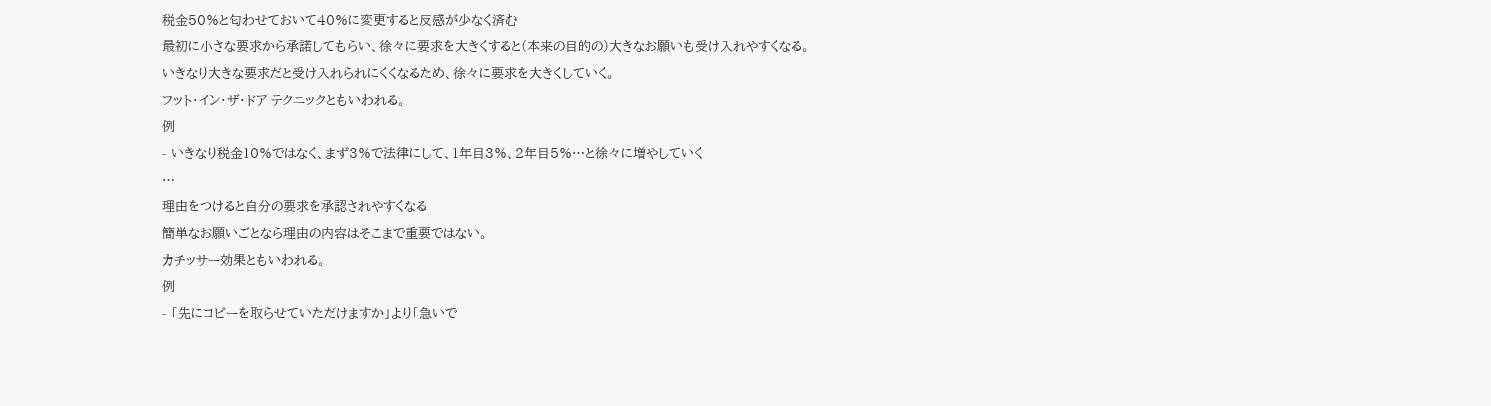税金50%と匂わせておいて40%に変更すると反感が少なく済む
最初に小さな要求から承諾してもらい、徐々に要求を大きくすると(本来の目的の)大きなお願いも受け入れやすくなる。
いきなり大きな要求だと受け入れられにくくなるため、徐々に要求を大きくしていく。
フット・イン・ザ・ドア テクニックともいわれる。
例
- いきなり税金10%ではなく、まず3%で法律にして、1年目3%、2年目5%…と徐々に増やしていく
…
理由をつけると自分の要求を承認されやすくなる
簡単なお願いごとなら理由の内容はそこまで重要ではない。
カチッサー効果ともいわれる。
例
- 「先にコピーを取らせていただけますか」より「急いで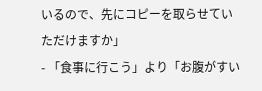いるので、先にコピーを取らせていただけますか」
- 「食事に行こう」より「お腹がすい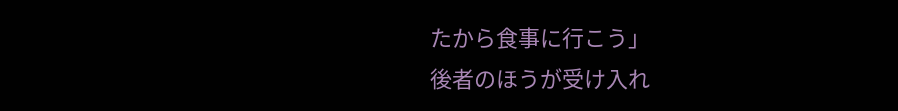たから食事に行こう」
後者のほうが受け入れ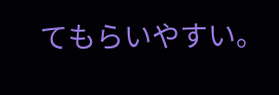てもらいやすい。